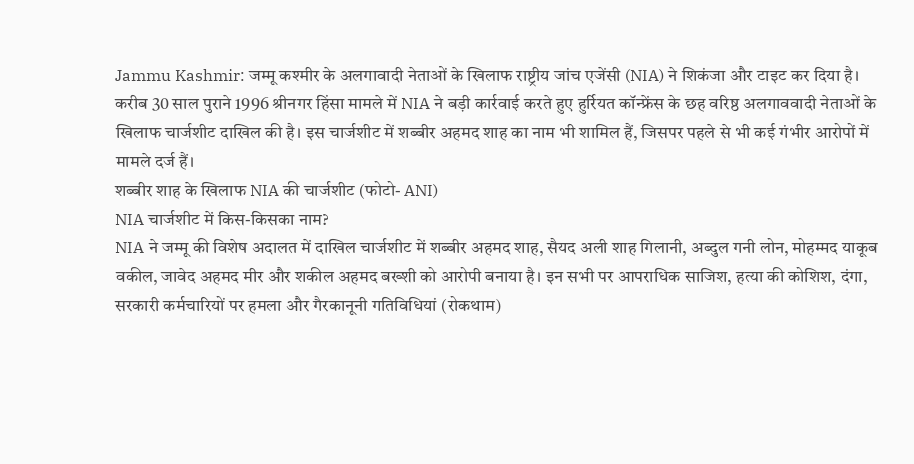Jammu Kashmir: जम्मू कश्मीर के अलगावादी नेताओं के खिलाफ राष्ट्रीय जांच एजेंसी (NIA) ने शिकंजा और टाइट कर दिया है। करीब 30 साल पुराने 1996 श्रीनगर हिंसा मामले में NIA ने बड़ी कार्रवाई करते हुए हुर्रियत कॉन्फ्रेंस के छह वरिष्ठ अलगाववादी नेताओं के खिलाफ चार्जशीट दाखिल की है। इस चार्जशीट में शब्बीर अहमद शाह का नाम भी शामिल हैं, जिसपर पहले से भी कई गंभीर आरोपों में मामले दर्ज हैं।
शब्बीर शाह के खिलाफ NIA की चार्जशीट (फोटो- ANI)
NIA चार्जशीट में किस-किसका नाम?
NIA ने जम्मू की विशेष अदालत में दाखिल चार्जशीट में शब्बीर अहमद शाह, सैयद अली शाह गिलानी, अब्दुल गनी लोन, मोहम्मद याकूब वकील, जावेद अहमद मीर और शकील अहमद बख्शी को आरोपी बनाया है। इन सभी पर आपराधिक साजिश, हत्या की कोशिश, दंगा, सरकारी कर्मचारियों पर हमला और गैरकानूनी गतिविधियां (रोकथाम)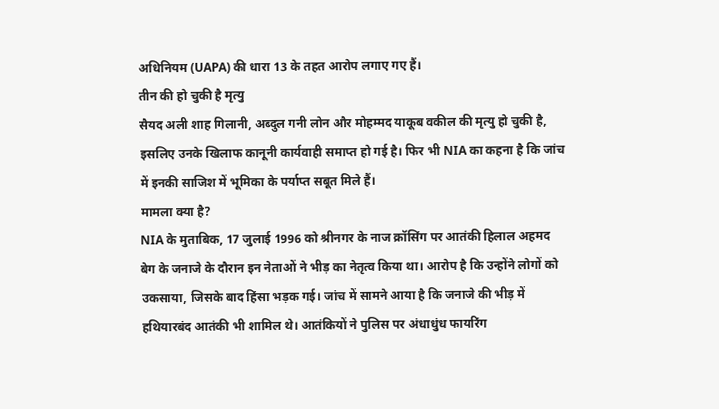अधिनियम (UAPA) की धारा 13 के तहत आरोप लगाए गए हैं।
तीन की हो चुकी है मृत्यु
सैयद अली शाह गिलानी, अब्दुल गनी लोन और मोहम्मद याकूब वकील की मृत्यु हो चुकी है, इसलिए उनके खिलाफ कानूनी कार्यवाही समाप्त हो गई है। फिर भी NIA का कहना है कि जांच में इनकी साजिश में भूमिका के पर्याप्त सबूत मिले हैं।
मामला क्या है?
NIA के मुताबिक, 17 जुलाई 1996 को श्रीनगर के नाज क्रॉसिंग पर आतंकी हिलाल अहमद बेग के जनाजे के दौरान इन नेताओं ने भीड़ का नेतृत्व किया था। आरोप है कि उन्होंने लोगों को उकसाया, जिसके बाद हिंसा भड़क गई। जांच में सामने आया है कि जनाजे की भीड़ में हथियारबंद आतंकी भी शामिल थे। आतंकियों ने पुलिस पर अंधाधुंध फायरिंग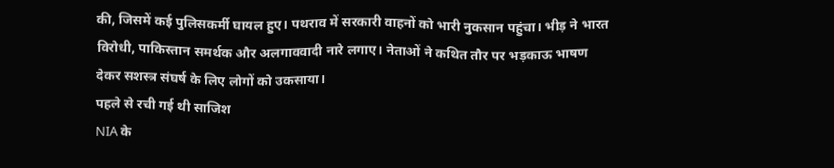की, जिसमें कई पुलिसकर्मी घायल हुए। पथराव में सरकारी वाहनों को भारी नुकसान पहुंचा। भीड़ ने भारत विरोधी, पाकिस्तान समर्थक और अलगाववादी नारे लगाए। नेताओं ने कथित तौर पर भड़काऊ भाषण देकर सशस्त्र संघर्ष के लिए लोगों को उकसाया।
पहले से रची गई थी साजिश
NIA के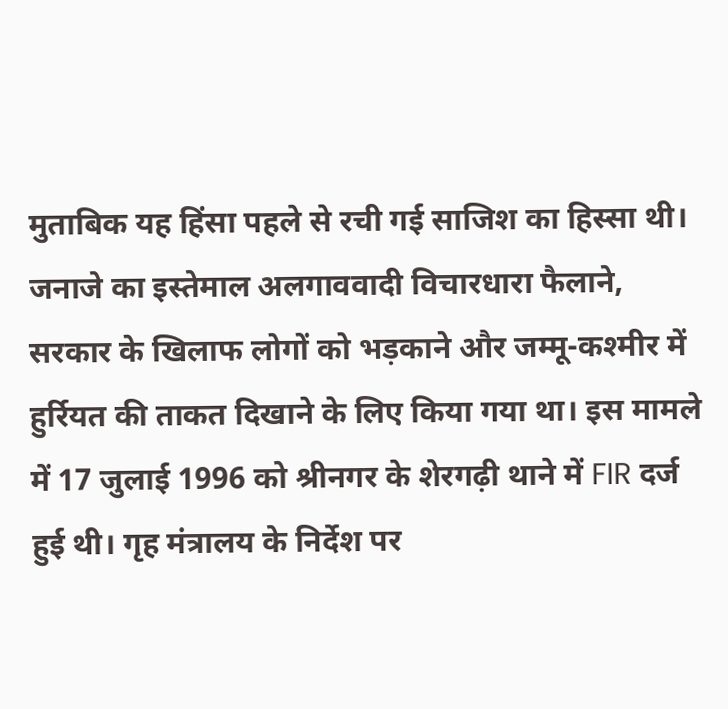मुताबिक यह हिंसा पहले से रची गई साजिश का हिस्सा थी। जनाजे का इस्तेमाल अलगाववादी विचारधारा फैलाने, सरकार के खिलाफ लोगों को भड़काने और जम्मू-कश्मीर में हुर्रियत की ताकत दिखाने के लिए किया गया था। इस मामले में 17 जुलाई 1996 को श्रीनगर के शेरगढ़ी थाने में FIR दर्ज हुई थी। गृह मंत्रालय के निर्देश पर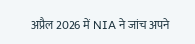अप्रैल 2026 में NIA ने जांच अपने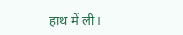हाथ में ली।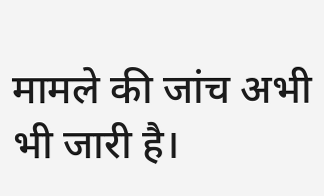मामले की जांच अभी भी जारी है।